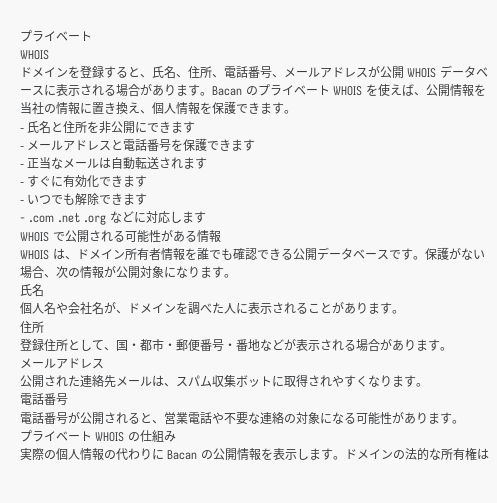プライベート
WHOIS
ドメインを登録すると、氏名、住所、電話番号、メールアドレスが公開 WHOIS データベースに表示される場合があります。Bacan のプライベート WHOIS を使えば、公開情報を当社の情報に置き換え、個人情報を保護できます。
- 氏名と住所を非公開にできます
- メールアドレスと電話番号を保護できます
- 正当なメールは自動転送されます
- すぐに有効化できます
- いつでも解除できます
- .com .net .org などに対応します
WHOIS で公開される可能性がある情報
WHOIS は、ドメイン所有者情報を誰でも確認できる公開データベースです。保護がない場合、次の情報が公開対象になります。
氏名
個人名や会社名が、ドメインを調べた人に表示されることがあります。
住所
登録住所として、国・都市・郵便番号・番地などが表示される場合があります。
メールアドレス
公開された連絡先メールは、スパム収集ボットに取得されやすくなります。
電話番号
電話番号が公開されると、営業電話や不要な連絡の対象になる可能性があります。
プライベート WHOIS の仕組み
実際の個人情報の代わりに Bacan の公開情報を表示します。ドメインの法的な所有権は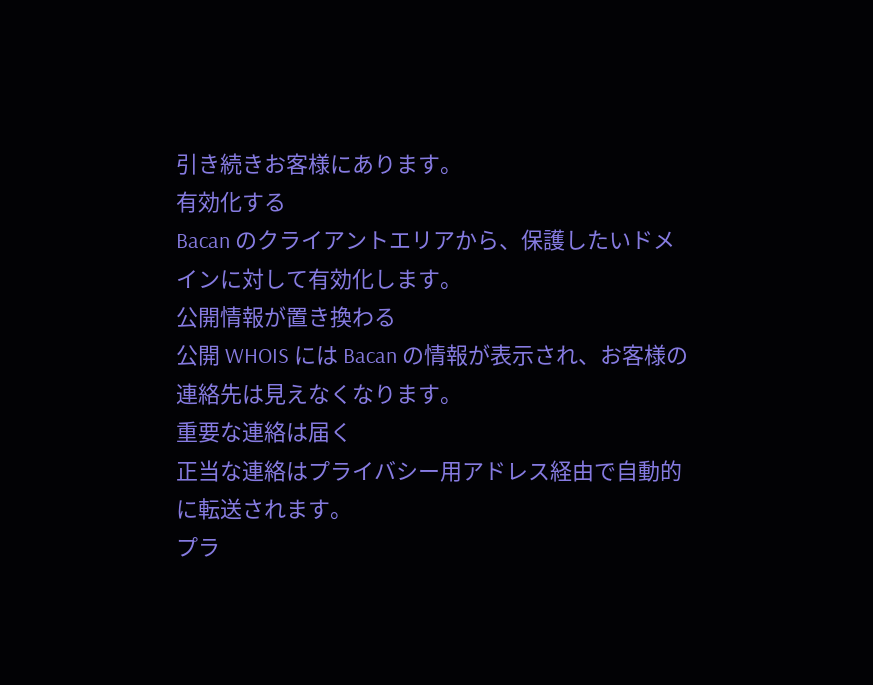引き続きお客様にあります。
有効化する
Bacan のクライアントエリアから、保護したいドメインに対して有効化します。
公開情報が置き換わる
公開 WHOIS には Bacan の情報が表示され、お客様の連絡先は見えなくなります。
重要な連絡は届く
正当な連絡はプライバシー用アドレス経由で自動的に転送されます。
プラ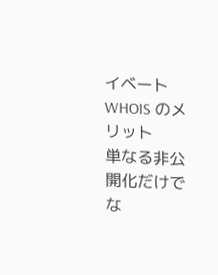イベート WHOIS のメリット
単なる非公開化だけでな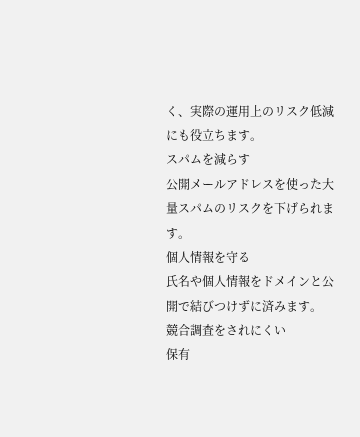く、実際の運用上のリスク低減にも役立ちます。
スパムを減らす
公開メールアドレスを使った大量スパムのリスクを下げられます。
個人情報を守る
氏名や個人情報をドメインと公開で結びつけずに済みます。
競合調査をされにくい
保有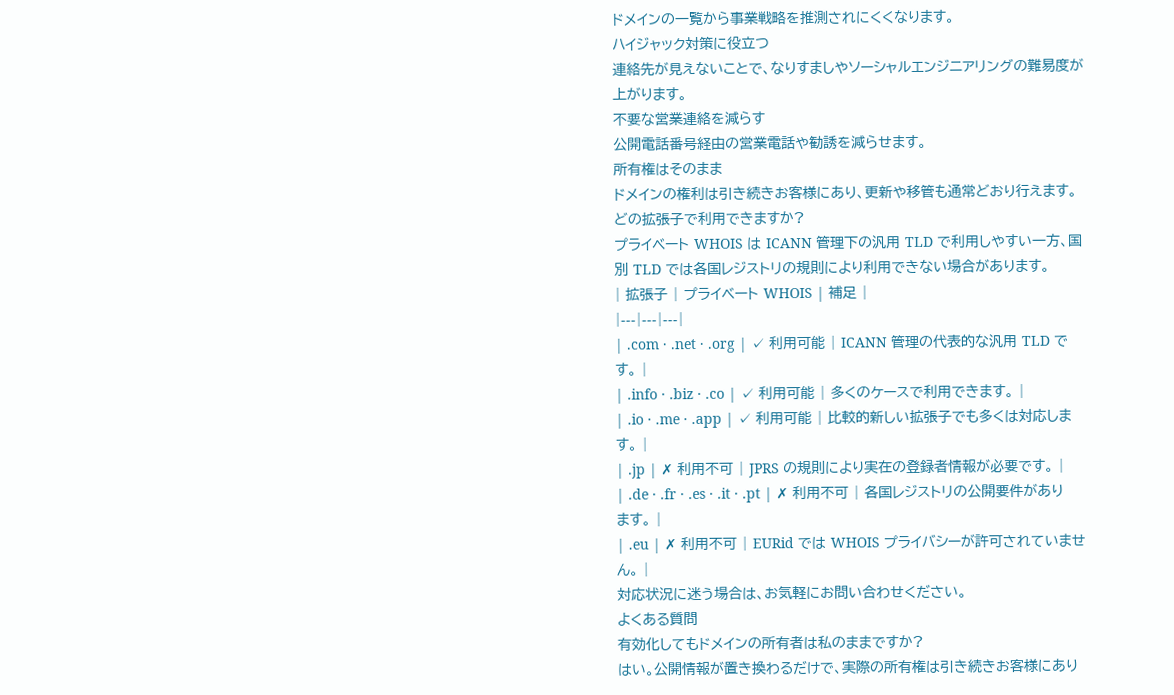ドメインの一覧から事業戦略を推測されにくくなります。
ハイジャック対策に役立つ
連絡先が見えないことで、なりすましやソーシャルエンジニアリングの難易度が上がります。
不要な営業連絡を減らす
公開電話番号経由の営業電話や勧誘を減らせます。
所有権はそのまま
ドメインの権利は引き続きお客様にあり、更新や移管も通常どおり行えます。
どの拡張子で利用できますか?
プライベート WHOIS は ICANN 管理下の汎用 TLD で利用しやすい一方、国別 TLD では各国レジストリの規則により利用できない場合があります。
| 拡張子 | プライベート WHOIS | 補足 |
|---|---|---|
| .com · .net · .org | ✓ 利用可能 | ICANN 管理の代表的な汎用 TLD です。 |
| .info · .biz · .co | ✓ 利用可能 | 多くのケースで利用できます。 |
| .io · .me · .app | ✓ 利用可能 | 比較的新しい拡張子でも多くは対応します。 |
| .jp | ✗ 利用不可 | JPRS の規則により実在の登録者情報が必要です。 |
| .de · .fr · .es · .it · .pt | ✗ 利用不可 | 各国レジストリの公開要件があります。 |
| .eu | ✗ 利用不可 | EURid では WHOIS プライバシーが許可されていません。 |
対応状況に迷う場合は、お気軽にお問い合わせください。
よくある質問
有効化してもドメインの所有者は私のままですか?
はい。公開情報が置き換わるだけで、実際の所有権は引き続きお客様にあり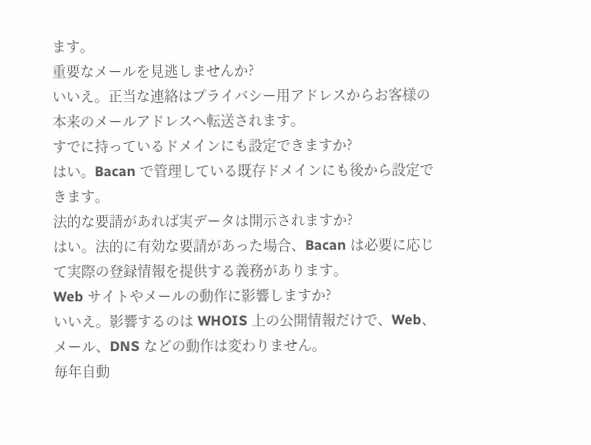ます。
重要なメールを見逃しませんか?
いいえ。正当な連絡はプライバシー用アドレスからお客様の本来のメールアドレスへ転送されます。
すでに持っているドメインにも設定できますか?
はい。Bacan で管理している既存ドメインにも後から設定できます。
法的な要請があれば実データは開示されますか?
はい。法的に有効な要請があった場合、Bacan は必要に応じて実際の登録情報を提供する義務があります。
Web サイトやメールの動作に影響しますか?
いいえ。影響するのは WHOIS 上の公開情報だけで、Web、メール、DNS などの動作は変わりません。
毎年自動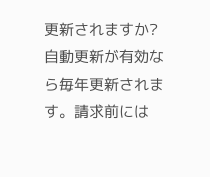更新されますか?
自動更新が有効なら毎年更新されます。請求前には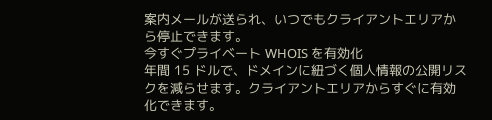案内メールが送られ、いつでもクライアントエリアから停止できます。
今すぐプライベート WHOIS を有効化
年間 15 ドルで、ドメインに紐づく個人情報の公開リスクを減らせます。クライアントエリアからすぐに有効化できます。